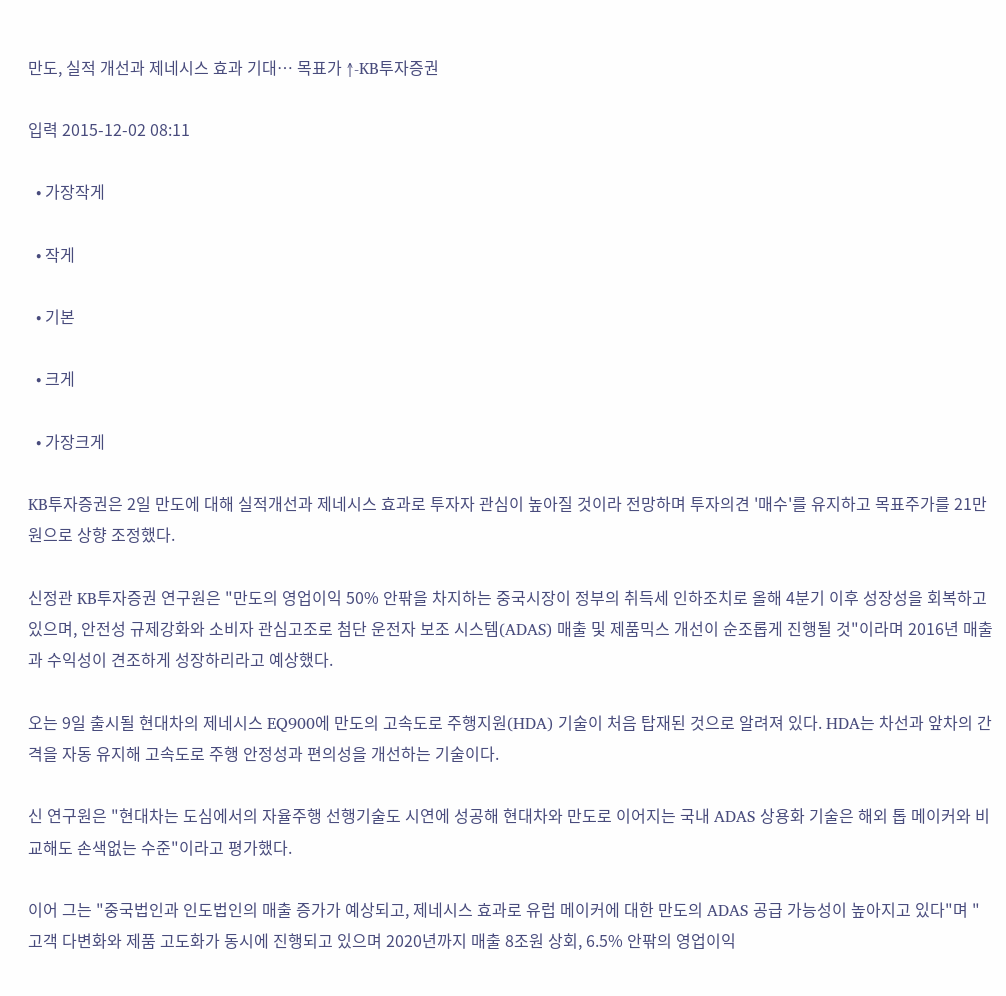만도, 실적 개선과 제네시스 효과 기대… 목표가 ↑-KB투자증권

입력 2015-12-02 08:11

  • 가장작게

  • 작게

  • 기본

  • 크게

  • 가장크게

KB투자증권은 2일 만도에 대해 실적개선과 제네시스 효과로 투자자 관심이 높아질 것이라 전망하며 투자의견 '매수'를 유지하고 목표주가를 21만원으로 상향 조정했다.

신정관 KB투자증권 연구원은 "만도의 영업이익 50% 안팎을 차지하는 중국시장이 정부의 취득세 인하조치로 올해 4분기 이후 성장성을 회복하고 있으며, 안전성 규제강화와 소비자 관심고조로 첨단 운전자 보조 시스템(ADAS) 매출 및 제품믹스 개선이 순조롭게 진행될 것"이라며 2016년 매출과 수익성이 견조하게 성장하리라고 예상했다.

오는 9일 출시될 현대차의 제네시스 EQ900에 만도의 고속도로 주행지원(HDA) 기술이 처음 탑재된 것으로 알려져 있다. HDA는 차선과 앞차의 간격을 자동 유지해 고속도로 주행 안정성과 편의성을 개선하는 기술이다.

신 연구원은 "현대차는 도심에서의 자율주행 선행기술도 시연에 성공해 현대차와 만도로 이어지는 국내 ADAS 상용화 기술은 해외 톱 메이커와 비교해도 손색없는 수준"이라고 평가했다.

이어 그는 "중국법인과 인도법인의 매출 증가가 예상되고, 제네시스 효과로 유럽 메이커에 대한 만도의 ADAS 공급 가능성이 높아지고 있다"며 "고객 다변화와 제품 고도화가 동시에 진행되고 있으며 2020년까지 매출 8조원 상회, 6.5% 안팎의 영업이익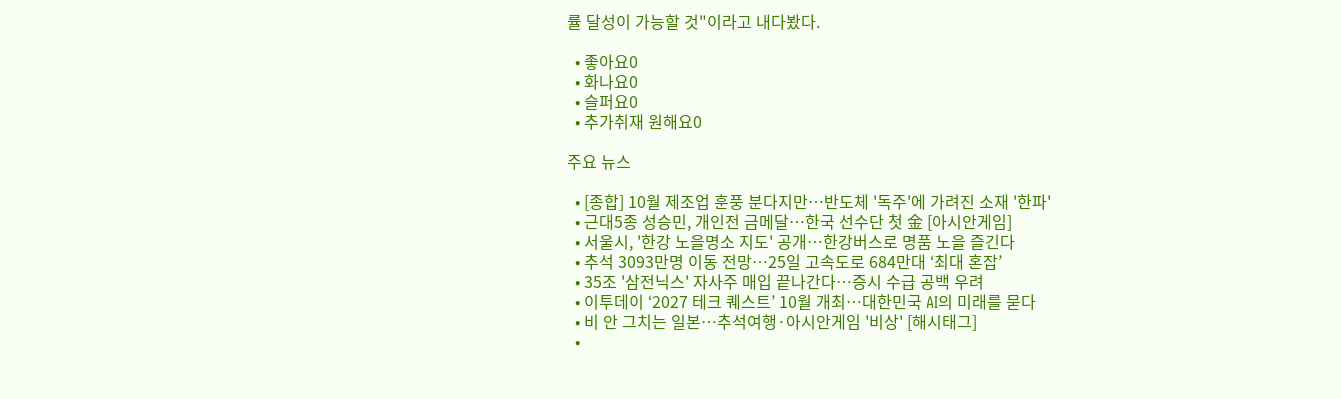률 달성이 가능할 것"이라고 내다봤다.

  • 좋아요0
  • 화나요0
  • 슬퍼요0
  • 추가취재 원해요0

주요 뉴스

  • [종합] 10월 제조업 훈풍 분다지만⋯반도체 '독주'에 가려진 소재 '한파'
  • 근대5종 성승민, 개인전 금메달⋯한국 선수단 첫 金 [아시안게임]
  • 서울시, '한강 노을명소 지도' 공개⋯한강버스로 명품 노을 즐긴다
  • 추석 3093만명 이동 전망…25일 고속도로 684만대 ‘최대 혼잡’
  • 35조 '삼전닉스' 자사주 매입 끝나간다…증시 수급 공백 우려
  • 이투데이 ‘2027 테크 퀘스트’ 10월 개최⋯대한민국 AI의 미래를 묻다
  • 비 안 그치는 일본…추석여행·아시안게임 '비상' [해시태그]
  •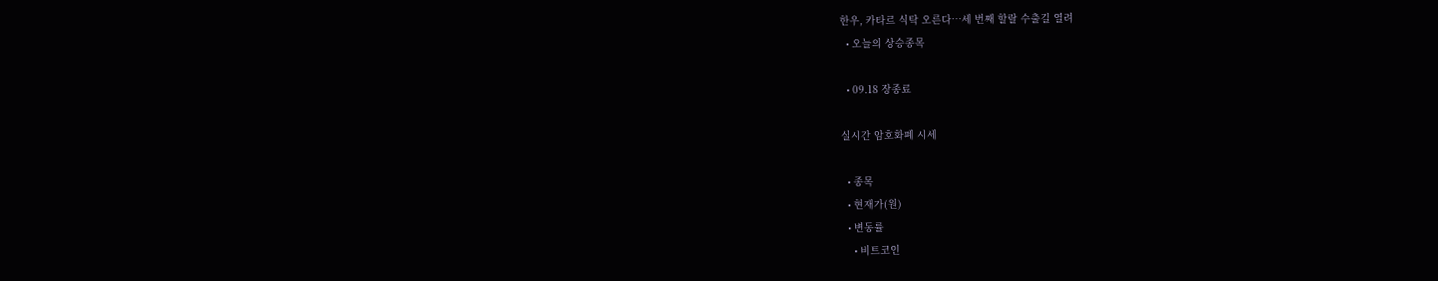한우, 카타르 식탁 오른다…세 번째 할랄 수출길 열려
  • 오늘의 상승종목

  • 09.18 장종료

실시간 암호화폐 시세

  • 종목
  • 현재가(원)
  • 변동률
    • 비트코인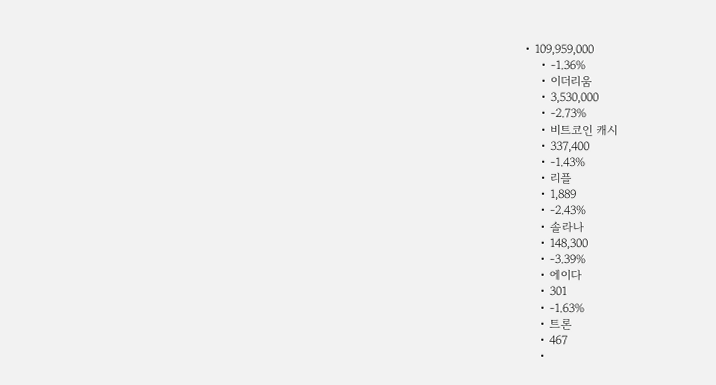• 109,959,000
    • -1.36%
    • 이더리움
    • 3,530,000
    • -2.73%
    • 비트코인 캐시
    • 337,400
    • -1.43%
    • 리플
    • 1,889
    • -2.43%
    • 솔라나
    • 148,300
    • -3.39%
    • 에이다
    • 301
    • -1.63%
    • 트론
    • 467
    •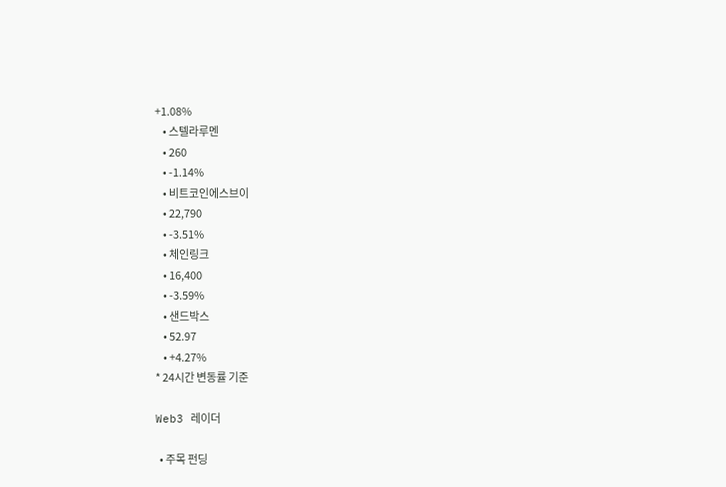+1.08%
    • 스텔라루멘
    • 260
    • -1.14%
    • 비트코인에스브이
    • 22,790
    • -3.51%
    • 체인링크
    • 16,400
    • -3.59%
    • 샌드박스
    • 52.97
    • +4.27%
* 24시간 변동률 기준

Web3 레이더

  • 주목 펀딩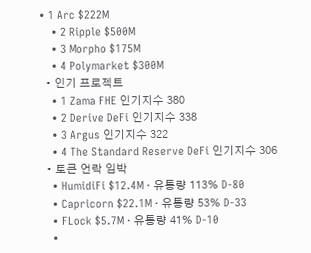• 1 Arc $222M
    • 2 Ripple $500M
    • 3 Morpho $175M
    • 4 Polymarket $300M
  • 인기 프로젝트
    • 1 Zama FHE 인기지수 380
    • 2 Derive DeFi 인기지수 338
    • 3 Argus 인기지수 322
    • 4 The Standard Reserve DeFi 인기지수 306
  • 토큰 언락 임박
    • HumidiFi $12.4M · 유통량 113% D-80
    • Capricorn $22.1M · 유통량 53% D-33
    • FLock $5.7M · 유통량 41% D-10
    •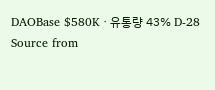DAOBase $580K · 유통량 43% D-28
Source from